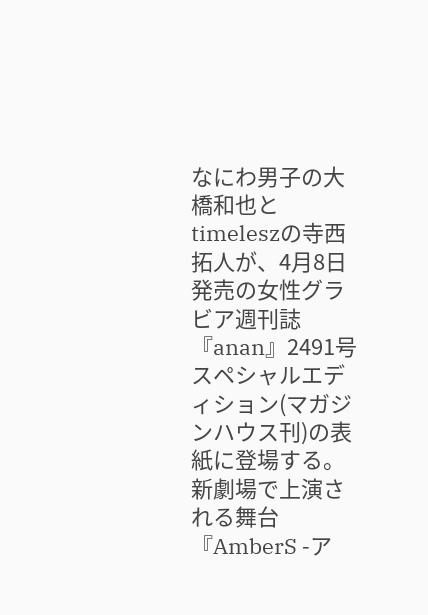なにわ男子の大橋和也とtimeleszの寺西拓人が、4月8日発売の女性グラビア週刊誌『anan』2491号スペシャルエディション(マガジンハウス刊)の表紙に登場する。新劇場で上演される舞台『AmberS -ア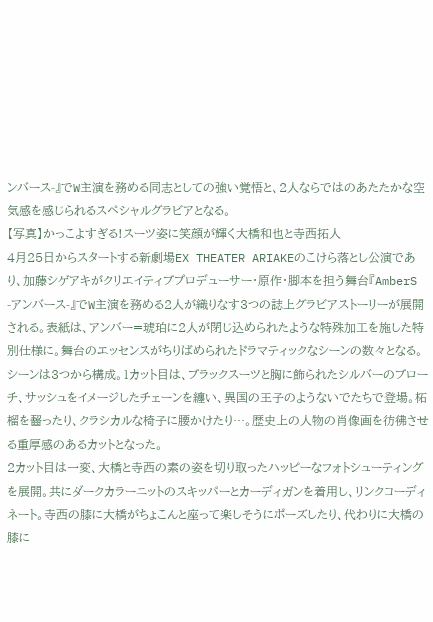ンバース-』でW主演を務める同志としての強い覚悟と、2人ならではのあたたかな空気感を感じられるスペシャルグラビアとなる。
【写真】かっこよすぎる!スーツ姿に笑顔が輝く大橋和也と寺西拓人
4月25日からスタートする新劇場EX THEATER ARIAKEのこけら落とし公演であり、加藤シゲアキがクリエイティブプロデューサー・原作・脚本を担う舞台『AmberS -アンバース-』でW主演を務める2人が織りなす3つの誌上グラビアストーリーが展開される。表紙は、アンバー=琥珀に2人が閉じ込められたような特殊加工を施した特別仕様に。舞台のエッセンスがちりばめられたドラマティックなシーンの数々となる。
シーンは3つから構成。1カット目は、ブラックスーツと胸に飾られたシルバーのブローチ、サッシュをイメージしたチェーンを纏い、異国の王子のようないでたちで登場。柘榴を齧ったり、クラシカルな椅子に腰かけたり…。歴史上の人物の肖像画を彷彿させる重厚感のあるカットとなった。
2カット目は一変、大橋と寺西の素の姿を切り取ったハッピーなフォトシューティングを展開。共にダークカラーニットのスキッパーとカーディガンを着用し、リンクコーディネート。寺西の膝に大橋がちょこんと座って楽しそうにポーズしたり、代わりに大橋の膝に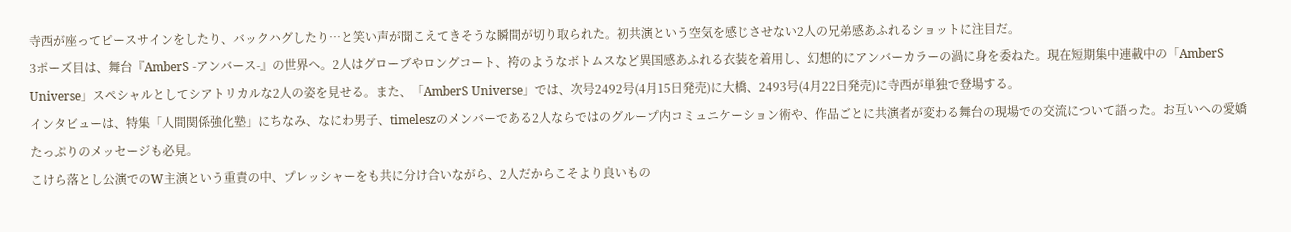寺西が座ってピースサインをしたり、バックハグしたり…と笑い声が聞こえてきそうな瞬間が切り取られた。初共演という空気を感じさせない2人の兄弟感あふれるショットに注目だ。
3ポーズ目は、舞台『AmberS -アンバース-』の世界へ。2人はグローブやロングコート、袴のようなボトムスなど異国感あふれる衣装を着用し、幻想的にアンバーカラーの渦に身を委ねた。現在短期集中連載中の「AmberS Universe」スペシャルとしてシアトリカルな2人の姿を見せる。また、「AmberS Universe」では、次号2492号(4月15日発売)に大橋、2493号(4月22日発売)に寺西が単独で登場する。
インタビューは、特集「人間関係強化塾」にちなみ、なにわ男子、timeleszのメンバーである2人ならではのグループ内コミュニケーション術や、作品ごとに共演者が変わる舞台の現場での交流について語った。お互いへの愛嬌たっぷりのメッセージも必見。
こけら落とし公演でのW主演という重責の中、プレッシャーをも共に分け合いながら、2人だからこそより良いもの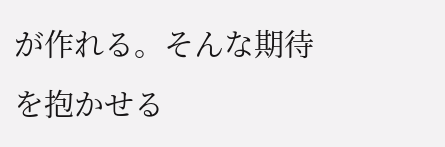が作れる。そんな期待を抱かせる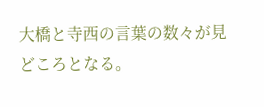大橋と寺西の言葉の数々が見どころとなる。